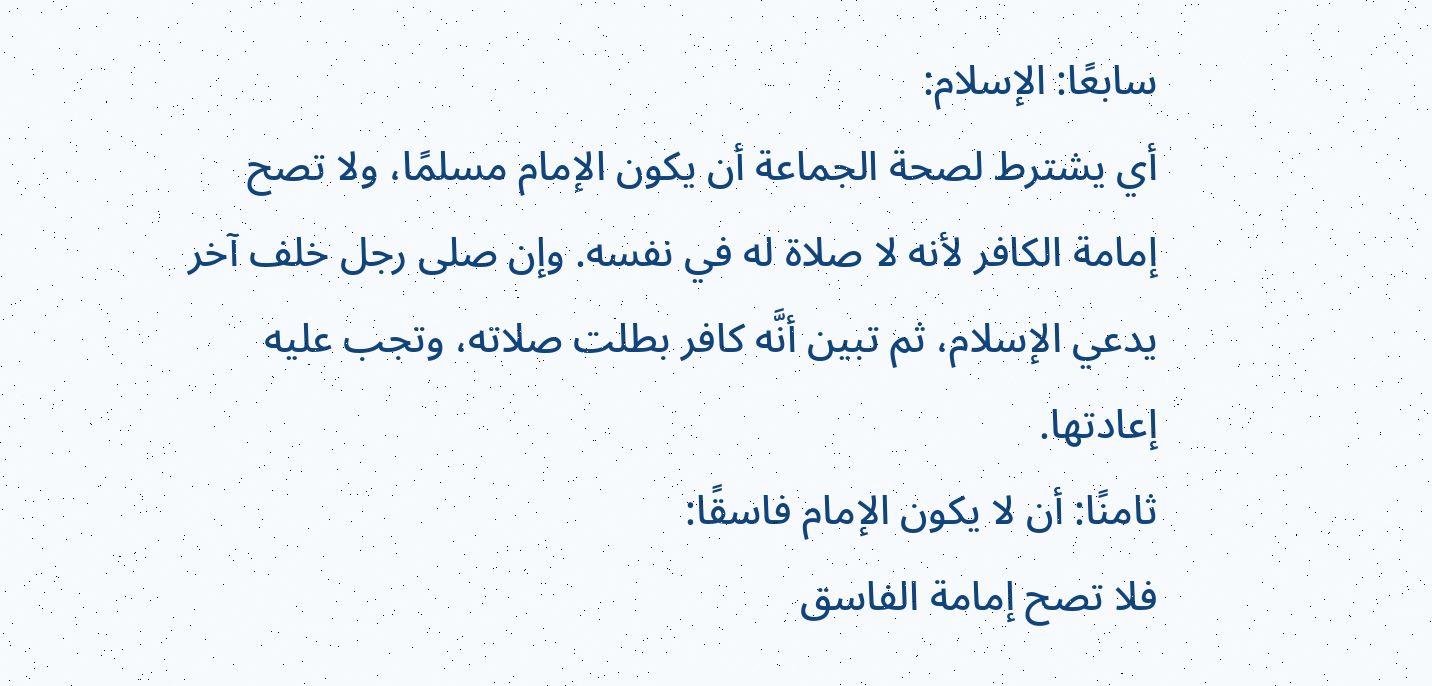سابعًا: الإسلام:
أي يشترط لصحة الجماعة أن يكون الإمام مسلمًا، ولا تصح إمامة الكافر لأنه لا صلاة له في نفسه. وإن صلى رجل خلف آخر يدعي الإسلام، ثم تبين أنَّه كافر بطلت صلاته، وتجب عليه إعادتها.
ثامنًا: أن لا يكون الإمام فاسقًا:
فلا تصح إمامة الفاسق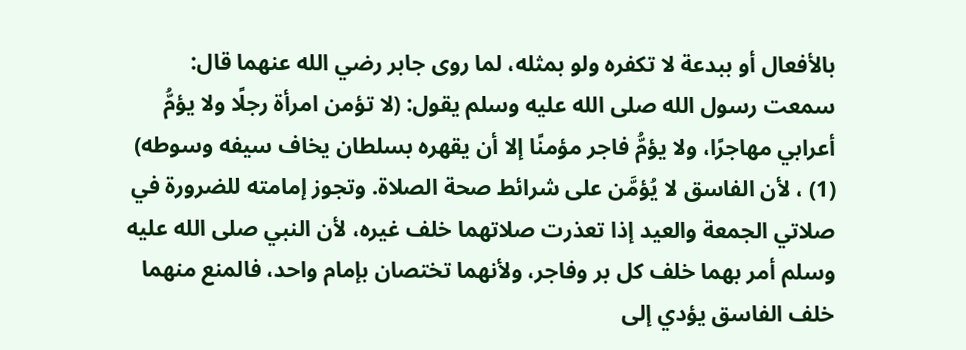بالأفعال أو ببدعة لا تكفره ولو بمثله، لما روى جابر رضي الله عنهما قال: سمعت رسول الله صلى الله عليه وسلم يقول: (لا تؤمن امرأة رجلًا ولا يؤمُّ أعرابي مهاجرًا، ولا يؤمُّ فاجر مؤمنًا إلا أن يقهره بسلطان يخاف سيفه وسوطه) (1) ، لأن الفاسق لا يُؤمَّن على شرائط صحة الصلاة. وتجوز إمامته للضرورة في صلاتي الجمعة والعيد إذا تعذرت صلاتهما خلف غيره، لأن النبي صلى الله عليه وسلم أمر بهما خلف كل بر وفاجر، ولأنهما تختصان بإمام واحد، فالمنع منهما خلف الفاسق يؤدي إلى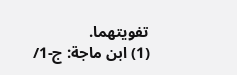تفويتهما.
(1) ابن ماجة: ج-1/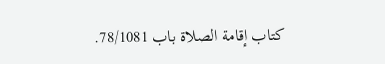كتاب إقامة الصلاة باب 78/1081.